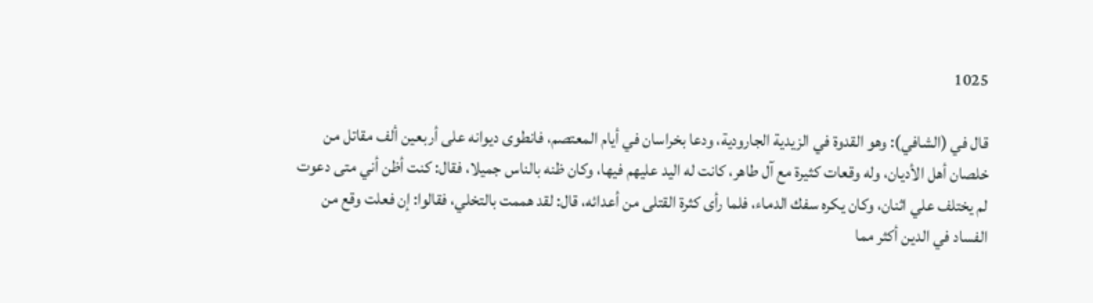1025

قال في (الشافي): وهو القدوة في الزيدية الجارودية، ودعا بخراسان في أيام المعتصم، فانطوى ديوانه على أربعين ألف مقاتل من خلصان أهل الأديان، وله وقعات كثيرة مع آل طاهر، كانت له اليد عليهم فيها، وكان ظنه بالناس جميلا، فقال: كنت أظن أني متى دعوت لم يختلف علي اثنان، وكان يكره سفك الدماء، فلما رأى كثرة القتلى من أعدائه، قال: لقد هممت بالتخلي، فقالوا: إن فعلت وقع من الفساد في الدين أكثر مما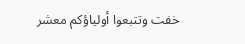خفت وتتبعوا أولياؤكم معشر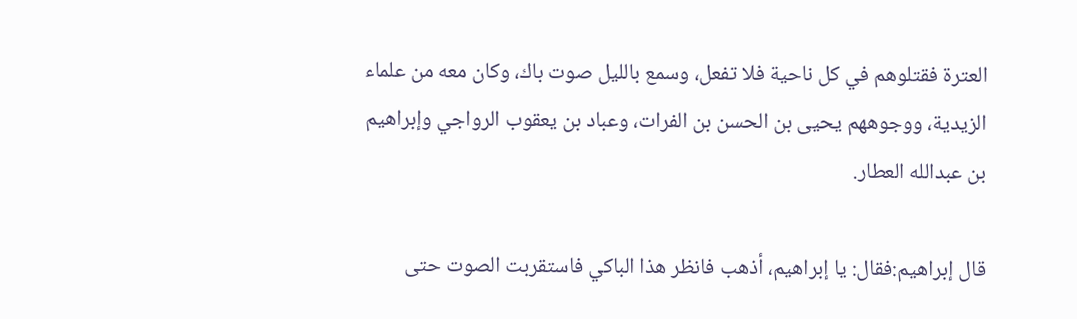العترة فقتلوهم في كل ناحية فلا تفعل، وسمع بالليل صوت باك، وكان معه من علماء الزيدية، ووجوههم يحيى بن الحسن بن الفرات، وعباد بن يعقوب الرواجي وإبراهيم بن عبدالله العطار.

قال إبراهيم:فقال: يا إبراهيم، أذهب فانظر هذا الباكي فاستقربت الصوت حتى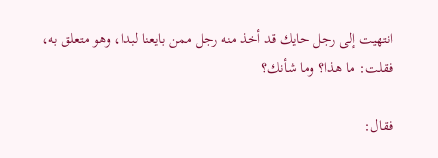انتهيت إلى رجل حايك قد أخذ منه رجل ممن بايعنا لبدا، وهو متعلق به، فقلت: ما هذا؟ وما شأنك؟

فقال: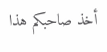أخذ صاحبكم هذا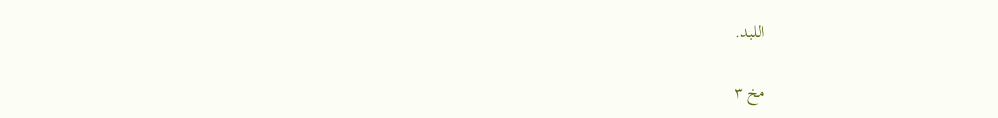اللبد.

مخ ۳